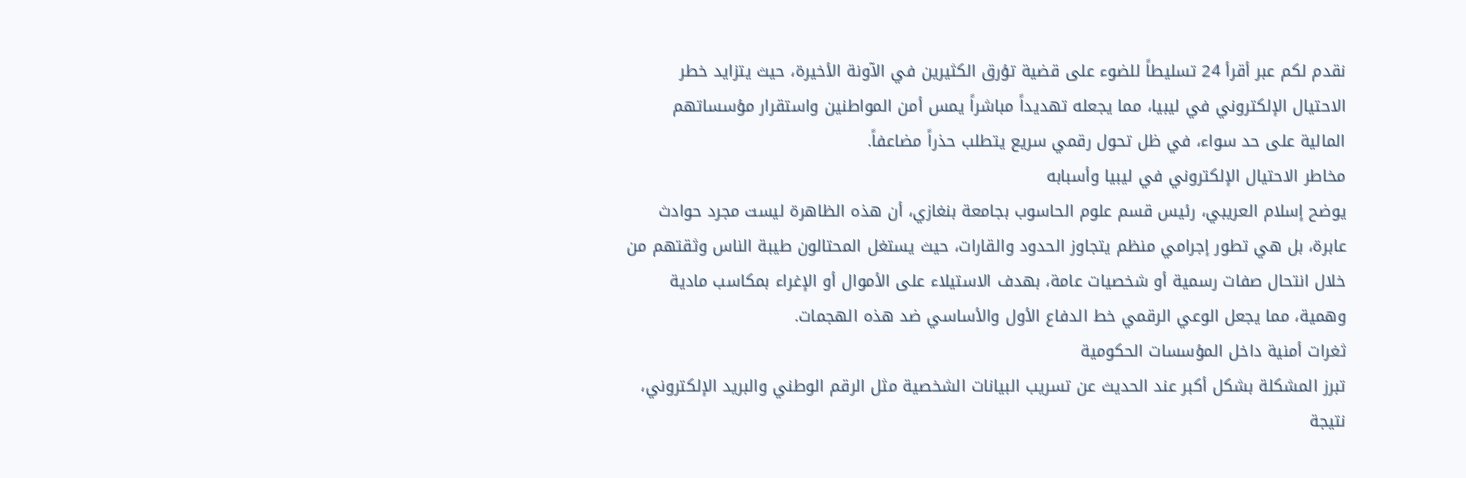نقدم لكم عبر أقرأ 24 تسليطاً للضوء على قضية تؤرق الكثيرين في الآونة الأخيرة، حيث يتزايد خطر الاحتيال الإلكتروني في ليبيا، مما يجعله تهديداً مباشراً يمس أمن المواطنين واستقرار مؤسساتهم المالية على حد سواء، في ظل تحول رقمي سريع يتطلب حذراً مضاعفاً.
مخاطر الاحتيال الإلكتروني في ليبيا وأسبابه
يوضح إسلام العريبي، رئيس قسم علوم الحاسوب بجامعة بنغازي، أن هذه الظاهرة ليست مجرد حوادث عابرة، بل هي تطور إجرامي منظم يتجاوز الحدود والقارات، حيث يستغل المحتالون طيبة الناس وثقتهم من خلال انتحال صفات رسمية أو شخصيات عامة، بهدف الاستيلاء على الأموال أو الإغراء بمكاسب مادية وهمية، مما يجعل الوعي الرقمي خط الدفاع الأول والأساسي ضد هذه الهجمات.
ثغرات أمنية داخل المؤسسات الحكومية
تبرز المشكلة بشكل أكبر عند الحديث عن تسريب البيانات الشخصية مثل الرقم الوطني والبريد الإلكتروني، نتيجة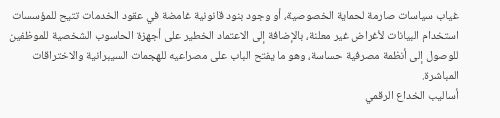غياب سياسات صارمة لحماية الخصوصية، أو وجود بنود قانونية غامضة في عقود الخدمات تتيح للمؤسسات استخدام البيانات لأغراض غير معلنة، بالإضافة إلى الاعتماد الخطير على أجهزة الحاسوب الشخصية للموظفين للوصول إلى أنظمة مصرفية حساسة، وهو ما يفتح الباب على مصراعيه للهجمات السيبرانية والاختراقات المباشرة.
أساليب الخداع الرقمي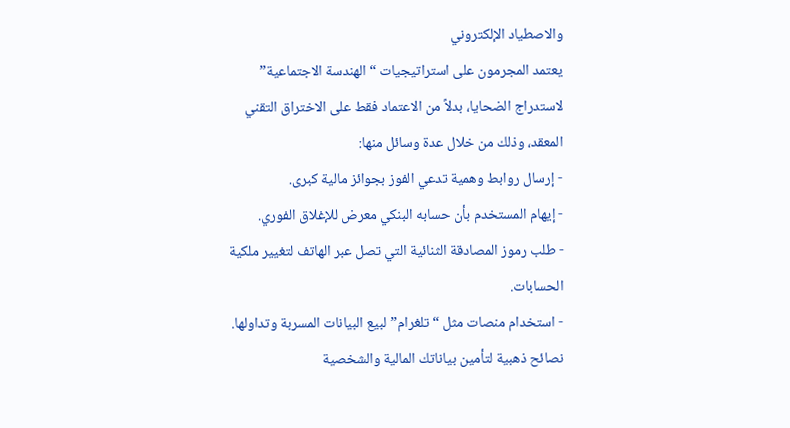والاصطياد الإلكتروني
يعتمد المجرمون على استراتيجيات “الهندسة الاجتماعية” لاستدراج الضحايا، بدلاً من الاعتماد فقط على الاختراق التقني المعقد، وذلك من خلال عدة وسائل منها:
- إرسال روابط وهمية تدعي الفوز بجوائز مالية كبرى.
- إيهام المستخدم بأن حسابه البنكي معرض للإغلاق الفوري.
- طلب رموز المصادقة الثنائية التي تصل عبر الهاتف لتغيير ملكية الحسابات.
- استخدام منصات مثل “تلغرام” لبيع البيانات المسربة وتداولها.
نصائح ذهبية لتأمين بياناتك المالية والشخصية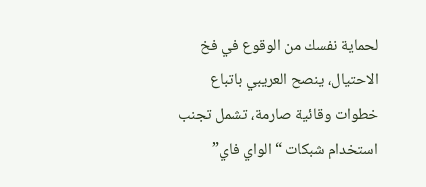لحماية نفسك من الوقوع في فخ الاحتيال، ينصح العريبي باتباع خطوات وقائية صارمة، تشمل تجنب استخدام شبكات “الواي فاي”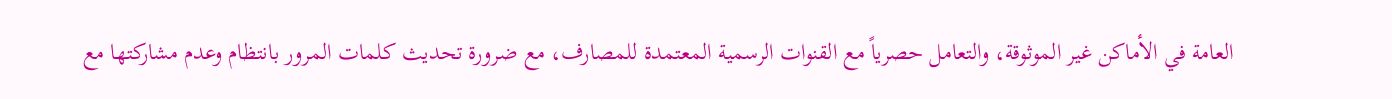العامة في الأماكن غير الموثوقة، والتعامل حصرياً مع القنوات الرسمية المعتمدة للمصارف، مع ضرورة تحديث كلمات المرور بانتظام وعدم مشاركتها مع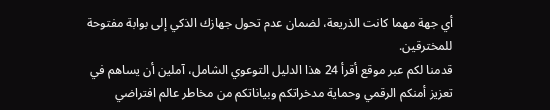أي جهة مهما كانت الذريعة، لضمان عدم تحول جهازك الذكي إلى بوابة مفتوحة للمخترقين.
قدمنا لكم عبر موقع أقرأ 24 هذا الدليل التوعوي الشامل، آملين أن يساهم في تعزيز أمنكم الرقمي وحماية مدخراتكم وبياناتكم من مخاطر عالم افتراضي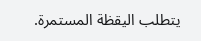يتطلب اليقظة المستمرة.